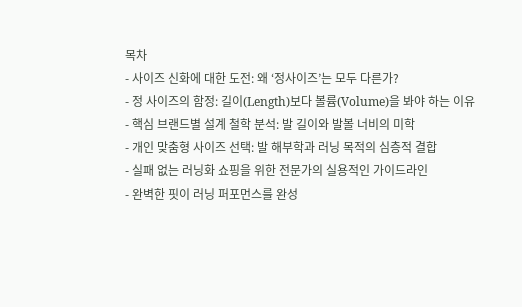목차
- 사이즈 신화에 대한 도전: 왜 ‘정사이즈’는 모두 다른가?
- 정 사이즈의 함정: 길이(Length)보다 볼륨(Volume)을 봐야 하는 이유
- 핵심 브랜드별 설계 철학 분석: 발 길이와 발볼 너비의 미학
- 개인 맞춤형 사이즈 선택: 발 해부학과 러닝 목적의 심층적 결합
- 실패 없는 러닝화 쇼핑을 위한 전문가의 실용적인 가이드라인
- 완벽한 핏이 러닝 퍼포먼스를 완성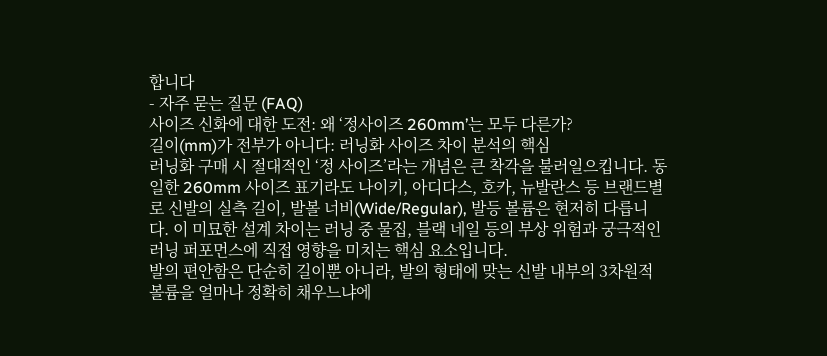합니다
- 자주 묻는 질문 (FAQ)
사이즈 신화에 대한 도전: 왜 ‘정사이즈 260mm’는 모두 다른가?
길이(mm)가 전부가 아니다: 러닝화 사이즈 차이 분석의 핵심
러닝화 구매 시 절대적인 ‘정 사이즈’라는 개념은 큰 착각을 불러일으킵니다. 동일한 260mm 사이즈 표기라도 나이키, 아디다스, 호카, 뉴발란스 등 브랜드별로 신발의 실측 길이, 발볼 너비(Wide/Regular), 발등 볼륨은 현저히 다릅니다. 이 미묘한 설계 차이는 러닝 중 물집, 블랙 네일 등의 부상 위험과 궁극적인 러닝 퍼포먼스에 직접 영향을 미치는 핵심 요소입니다.
발의 편안함은 단순히 길이뿐 아니라, 발의 형태에 맞는 신발 내부의 3차원적 볼륨을 얼마나 정확히 채우느냐에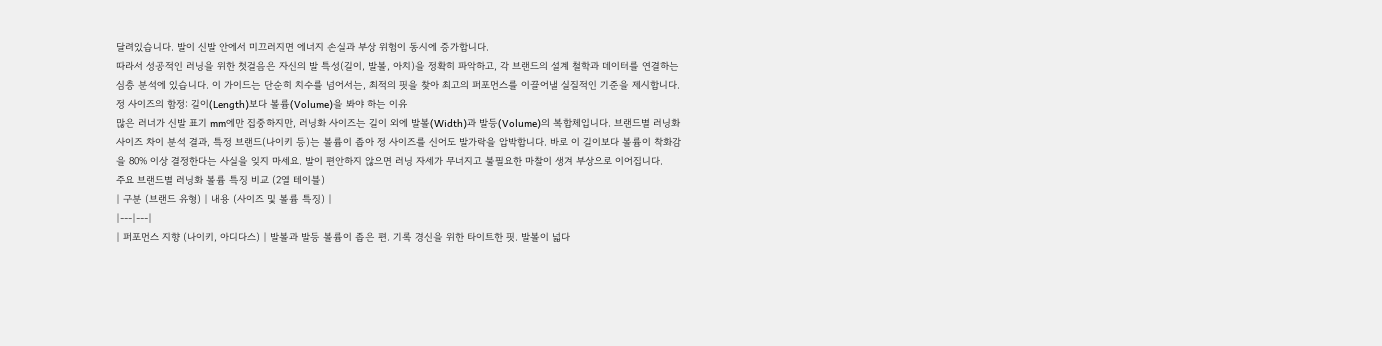달려있습니다. 발이 신발 안에서 미끄러지면 에너지 손실과 부상 위험이 동시에 증가합니다.
따라서 성공적인 러닝을 위한 첫걸음은 자신의 발 특성(길이, 발볼, 아치)을 정확히 파악하고, 각 브랜드의 설계 철학과 데이터를 연결하는 심층 분석에 있습니다. 이 가이드는 단순히 치수를 넘어서는, 최적의 핏을 찾아 최고의 퍼포먼스를 이끌어낼 실질적인 기준을 제시합니다.
정 사이즈의 함정: 길이(Length)보다 볼륨(Volume)을 봐야 하는 이유
많은 러너가 신발 표기 mm에만 집중하지만, 러닝화 사이즈는 길이 외에 발볼(Width)과 발등(Volume)의 복합체입니다. 브랜드별 러닝화 사이즈 차이 분석 결과, 특정 브랜드(나이키 등)는 볼륨이 좁아 정 사이즈를 신어도 발가락을 압박합니다. 바로 이 길이보다 볼륨이 착화감을 80% 이상 결정한다는 사실을 잊지 마세요. 발이 편안하지 않으면 러닝 자세가 무너지고 불필요한 마찰이 생겨 부상으로 이어집니다.
주요 브랜드별 러닝화 볼륨 특징 비교 (2열 테이블)
| 구분 (브랜드 유형) | 내용 (사이즈 및 볼륨 특징) |
|---|---|
| 퍼포먼스 지향 (나이키, 아디다스) | 발볼과 발등 볼륨이 좁은 편. 기록 경신을 위한 타이트한 핏. 발볼이 넓다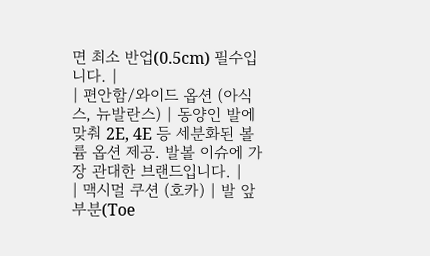면 최소 반업(0.5cm) 필수입니다. |
| 편안함/와이드 옵션 (아식스, 뉴발란스) | 동양인 발에 맞춰 2E, 4E 등 세분화된 볼륨 옵션 제공. 발볼 이슈에 가장 관대한 브랜드입니다. |
| 맥시멀 쿠션 (호카) | 발 앞부분(Toe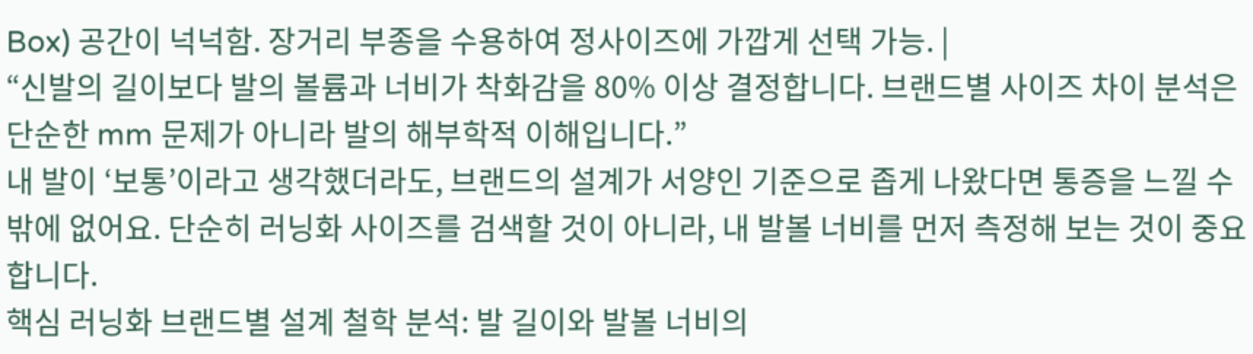Box) 공간이 넉넉함. 장거리 부종을 수용하여 정사이즈에 가깝게 선택 가능. |
“신발의 길이보다 발의 볼륨과 너비가 착화감을 80% 이상 결정합니다. 브랜드별 사이즈 차이 분석은 단순한 mm 문제가 아니라 발의 해부학적 이해입니다.”
내 발이 ‘보통’이라고 생각했더라도, 브랜드의 설계가 서양인 기준으로 좁게 나왔다면 통증을 느낄 수밖에 없어요. 단순히 러닝화 사이즈를 검색할 것이 아니라, 내 발볼 너비를 먼저 측정해 보는 것이 중요합니다.
핵심 러닝화 브랜드별 설계 철학 분석: 발 길이와 발볼 너비의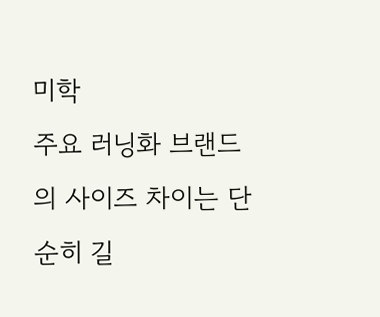미학
주요 러닝화 브랜드의 사이즈 차이는 단순히 길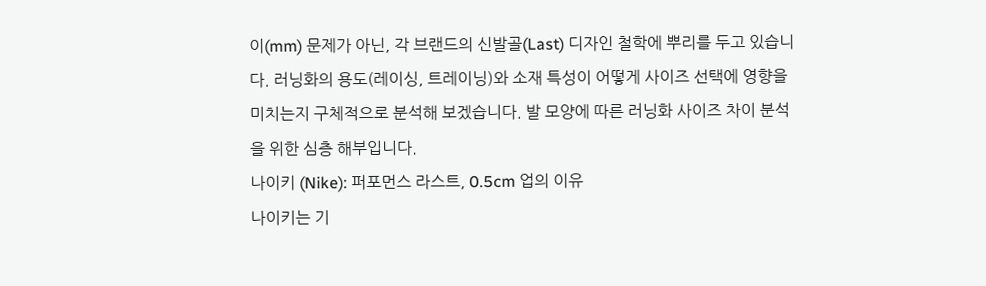이(mm) 문제가 아닌, 각 브랜드의 신발골(Last) 디자인 철학에 뿌리를 두고 있습니다. 러닝화의 용도(레이싱, 트레이닝)와 소재 특성이 어떻게 사이즈 선택에 영향을 미치는지 구체적으로 분석해 보겠습니다. 발 모양에 따른 러닝화 사이즈 차이 분석을 위한 심층 해부입니다.
나이키 (Nike): 퍼포먼스 라스트, 0.5cm 업의 이유
나이키는 기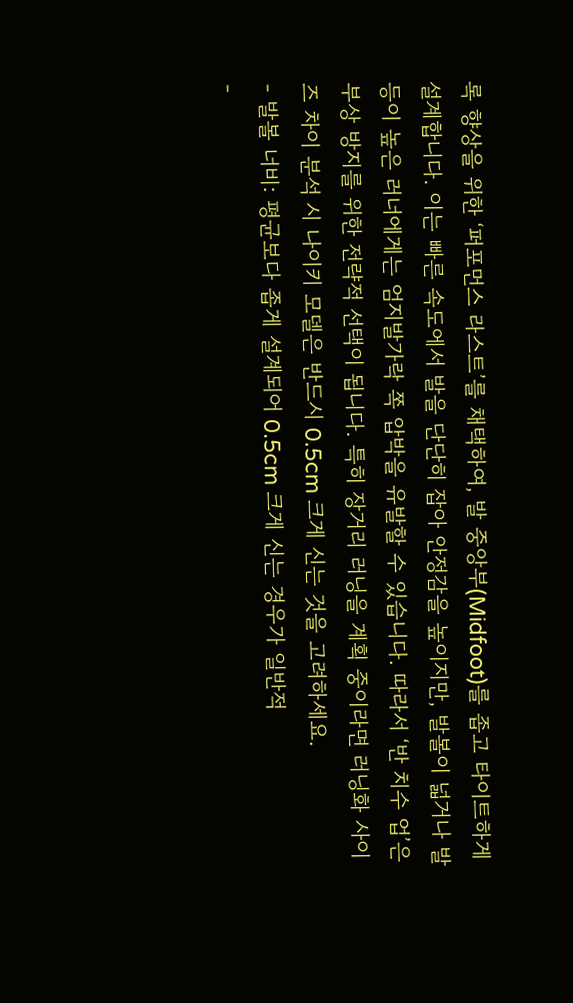록 향상을 위한 ‘퍼포먼스 라스트’를 채택하여, 발 중앙부(Midfoot)를 좁고 타이트하게 설계합니다. 이는 빠른 속도에서 발을 단단히 잡아 안정감을 높이지만, 발볼이 넓거나 발등이 높은 러너에게는 엄지발가락 쪽 압박을 유발할 수 있습니다. 따라서 ‘반 치수 업’은 부상 방지를 위한 전략적 선택이 됩니다. 특히 장거리 러닝을 계획 중이라면 러닝화 사이즈 차이 분석 시 나이키 모델은 반드시 0.5cm 크게 신는 것을 고려하세요.
- 발볼 너비: 평균보다 좁게 설계되어 0.5cm 크게 신는 경우가 일반적
-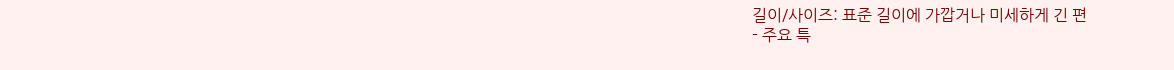길이/사이즈: 표준 길이에 가깝거나 미세하게 긴 편
- 주요 특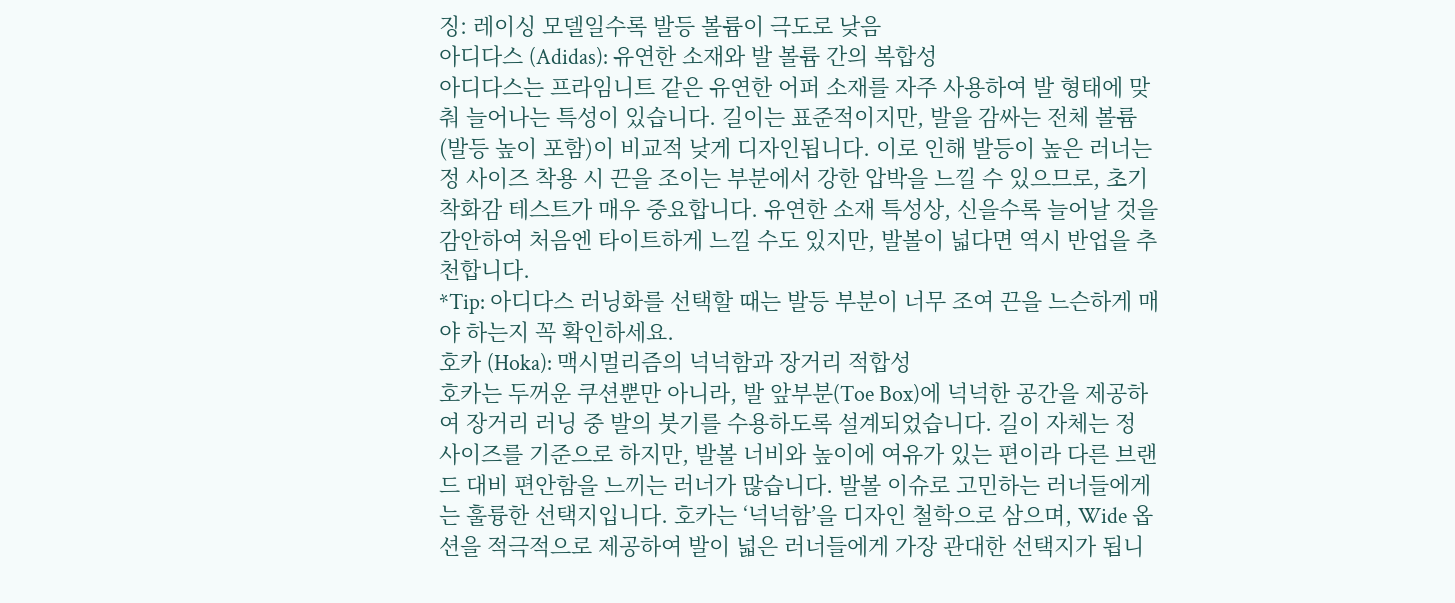징: 레이싱 모델일수록 발등 볼륨이 극도로 낮음
아디다스 (Adidas): 유연한 소재와 발 볼륨 간의 복합성
아디다스는 프라임니트 같은 유연한 어퍼 소재를 자주 사용하여 발 형태에 맞춰 늘어나는 특성이 있습니다. 길이는 표준적이지만, 발을 감싸는 전체 볼륨(발등 높이 포함)이 비교적 낮게 디자인됩니다. 이로 인해 발등이 높은 러너는 정 사이즈 착용 시 끈을 조이는 부분에서 강한 압박을 느낄 수 있으므로, 초기 착화감 테스트가 매우 중요합니다. 유연한 소재 특성상, 신을수록 늘어날 것을 감안하여 처음엔 타이트하게 느낄 수도 있지만, 발볼이 넓다면 역시 반업을 추천합니다.
*Tip: 아디다스 러닝화를 선택할 때는 발등 부분이 너무 조여 끈을 느슨하게 매야 하는지 꼭 확인하세요.
호카 (Hoka): 맥시멀리즘의 넉넉함과 장거리 적합성
호카는 두꺼운 쿠션뿐만 아니라, 발 앞부분(Toe Box)에 넉넉한 공간을 제공하여 장거리 러닝 중 발의 붓기를 수용하도록 설계되었습니다. 길이 자체는 정 사이즈를 기준으로 하지만, 발볼 너비와 높이에 여유가 있는 편이라 다른 브랜드 대비 편안함을 느끼는 러너가 많습니다. 발볼 이슈로 고민하는 러너들에게는 훌륭한 선택지입니다. 호카는 ‘넉넉함’을 디자인 철학으로 삼으며, Wide 옵션을 적극적으로 제공하여 발이 넓은 러너들에게 가장 관대한 선택지가 됩니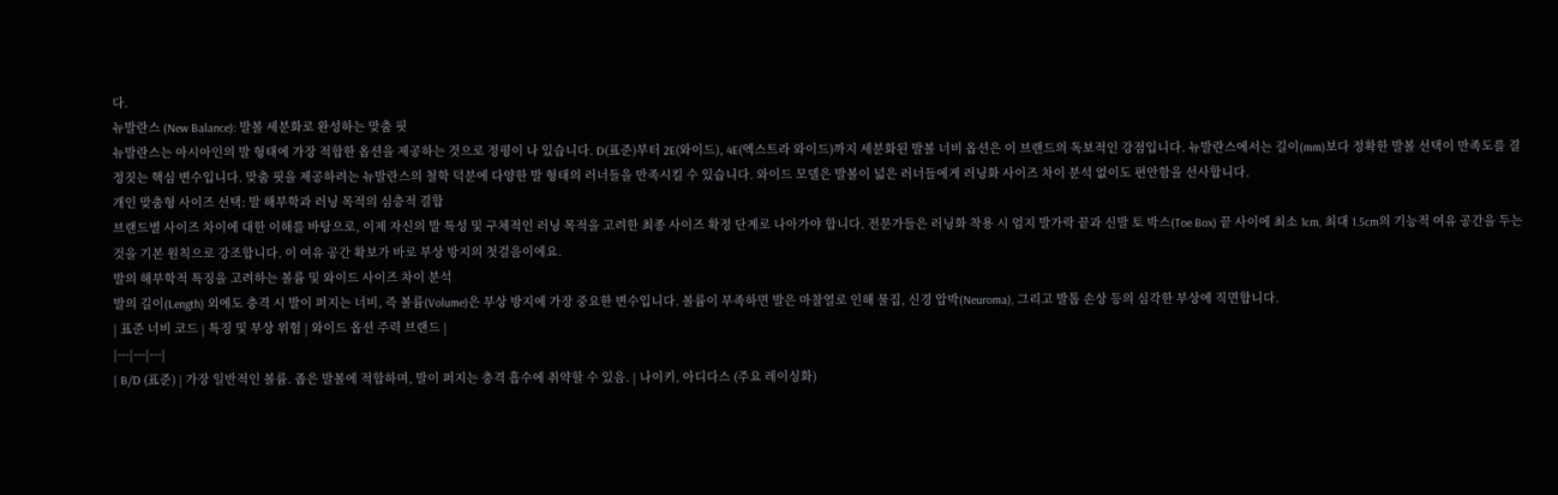다.
뉴발란스 (New Balance): 발볼 세분화로 완성하는 맞춤 핏
뉴발란스는 아시아인의 발 형태에 가장 적합한 옵션을 제공하는 것으로 정평이 나 있습니다. D(표준)부터 2E(와이드), 4E(엑스트라 와이드)까지 세분화된 발볼 너비 옵션은 이 브랜드의 독보적인 강점입니다. 뉴발란스에서는 길이(mm)보다 정확한 발볼 선택이 만족도를 결정짓는 핵심 변수입니다. 맞춤 핏을 제공하려는 뉴발란스의 철학 덕분에 다양한 발 형태의 러너들을 만족시킬 수 있습니다. 와이드 모델은 발볼이 넓은 러너들에게 러닝화 사이즈 차이 분석 없이도 편안함을 선사합니다.
개인 맞춤형 사이즈 선택: 발 해부학과 러닝 목적의 심층적 결합
브랜드별 사이즈 차이에 대한 이해를 바탕으로, 이제 자신의 발 특성 및 구체적인 러닝 목적을 고려한 최종 사이즈 확정 단계로 나아가야 합니다. 전문가들은 러닝화 착용 시 엄지 발가락 끝과 신발 토 박스(Toe Box) 끝 사이에 최소 1cm, 최대 1.5cm의 기능적 여유 공간을 두는 것을 기본 원칙으로 강조합니다. 이 여유 공간 확보가 바로 부상 방지의 첫걸음이에요.
발의 해부학적 특징을 고려하는 볼륨 및 와이드 사이즈 차이 분석
발의 길이(Length) 외에도 충격 시 발이 퍼지는 너비, 즉 볼륨(Volume)은 부상 방지에 가장 중요한 변수입니다. 볼륨이 부족하면 발은 마찰열로 인해 물집, 신경 압박(Neuroma), 그리고 발톱 손상 등의 심각한 부상에 직면합니다.
| 표준 너비 코드 | 특징 및 부상 위험 | 와이드 옵션 주력 브랜드 |
|---|---|---|
| B/D (표준) | 가장 일반적인 볼륨. 좁은 발볼에 적합하며, 발이 퍼지는 충격 흡수에 취약할 수 있음. | 나이키, 아디다스 (주요 레이싱화)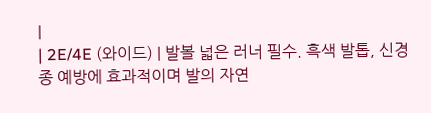|
| 2E/4E (와이드) | 발볼 넓은 러너 필수. 흑색 발톱, 신경종 예방에 효과적이며 발의 자연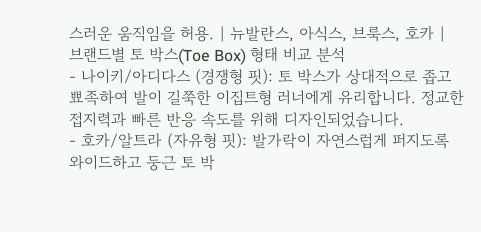스러운 움직임을 허용. | 뉴발란스, 아식스, 브룩스, 호카 |
브랜드별 토 박스(Toe Box) 형태 비교 분석
- 나이키/아디다스 (경쟁형 핏): 토 박스가 상대적으로 좁고 뾰족하여 발이 길쭉한 이집트형 러너에게 유리합니다. 정교한 접지력과 빠른 반응 속도를 위해 디자인되었습니다.
- 호카/알트라 (자유형 핏): 발가락이 자연스럽게 퍼지도록 와이드하고 둥근 토 박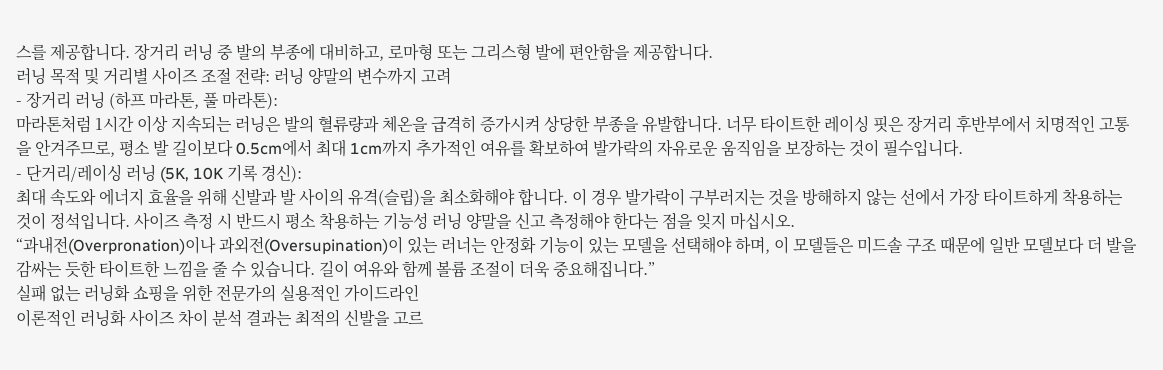스를 제공합니다. 장거리 러닝 중 발의 부종에 대비하고, 로마형 또는 그리스형 발에 편안함을 제공합니다.
러닝 목적 및 거리별 사이즈 조절 전략: 러닝 양말의 변수까지 고려
- 장거리 러닝 (하프 마라톤, 풀 마라톤):
마라톤처럼 1시간 이상 지속되는 러닝은 발의 혈류량과 체온을 급격히 증가시켜 상당한 부종을 유발합니다. 너무 타이트한 레이싱 핏은 장거리 후반부에서 치명적인 고통을 안겨주므로, 평소 발 길이보다 0.5cm에서 최대 1cm까지 추가적인 여유를 확보하여 발가락의 자유로운 움직임을 보장하는 것이 필수입니다.
- 단거리/레이싱 러닝 (5K, 10K 기록 경신):
최대 속도와 에너지 효율을 위해 신발과 발 사이의 유격(슬립)을 최소화해야 합니다. 이 경우 발가락이 구부러지는 것을 방해하지 않는 선에서 가장 타이트하게 착용하는 것이 정석입니다. 사이즈 측정 시 반드시 평소 착용하는 기능성 러닝 양말을 신고 측정해야 한다는 점을 잊지 마십시오.
“과내전(Overpronation)이나 과외전(Oversupination)이 있는 러너는 안정화 기능이 있는 모델을 선택해야 하며, 이 모델들은 미드솔 구조 때문에 일반 모델보다 더 발을 감싸는 듯한 타이트한 느낌을 줄 수 있습니다. 길이 여유와 함께 볼륨 조절이 더욱 중요해집니다.”
실패 없는 러닝화 쇼핑을 위한 전문가의 실용적인 가이드라인
이론적인 러닝화 사이즈 차이 분석 결과는 최적의 신발을 고르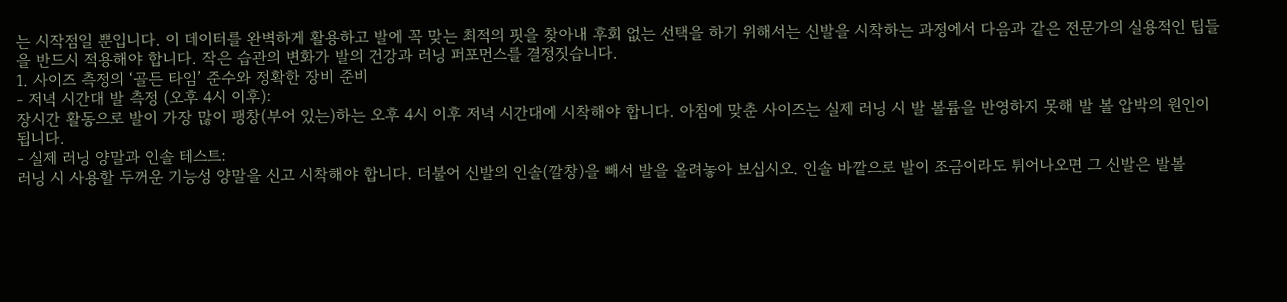는 시작점일 뿐입니다. 이 데이터를 완벽하게 활용하고 발에 꼭 맞는 최적의 핏을 찾아내 후회 없는 선택을 하기 위해서는 신발을 시착하는 과정에서 다음과 같은 전문가의 실용적인 팁들을 반드시 적용해야 합니다. 작은 습관의 변화가 발의 건강과 러닝 퍼포먼스를 결정짓습니다.
1. 사이즈 측정의 ‘골든 타임’ 준수와 정확한 장비 준비
- 저녁 시간대 발 측정 (오후 4시 이후):
장시간 활동으로 발이 가장 많이 팽창(부어 있는)하는 오후 4시 이후 저녁 시간대에 시착해야 합니다. 아침에 맞춘 사이즈는 실제 러닝 시 발 볼륨을 반영하지 못해 발 볼 압박의 원인이 됩니다.
- 실제 러닝 양말과 인솔 테스트:
러닝 시 사용할 두꺼운 기능성 양말을 신고 시착해야 합니다. 더불어 신발의 인솔(깔창)을 빼서 발을 올려놓아 보십시오. 인솔 바깥으로 발이 조금이라도 튀어나오면 그 신발은 발볼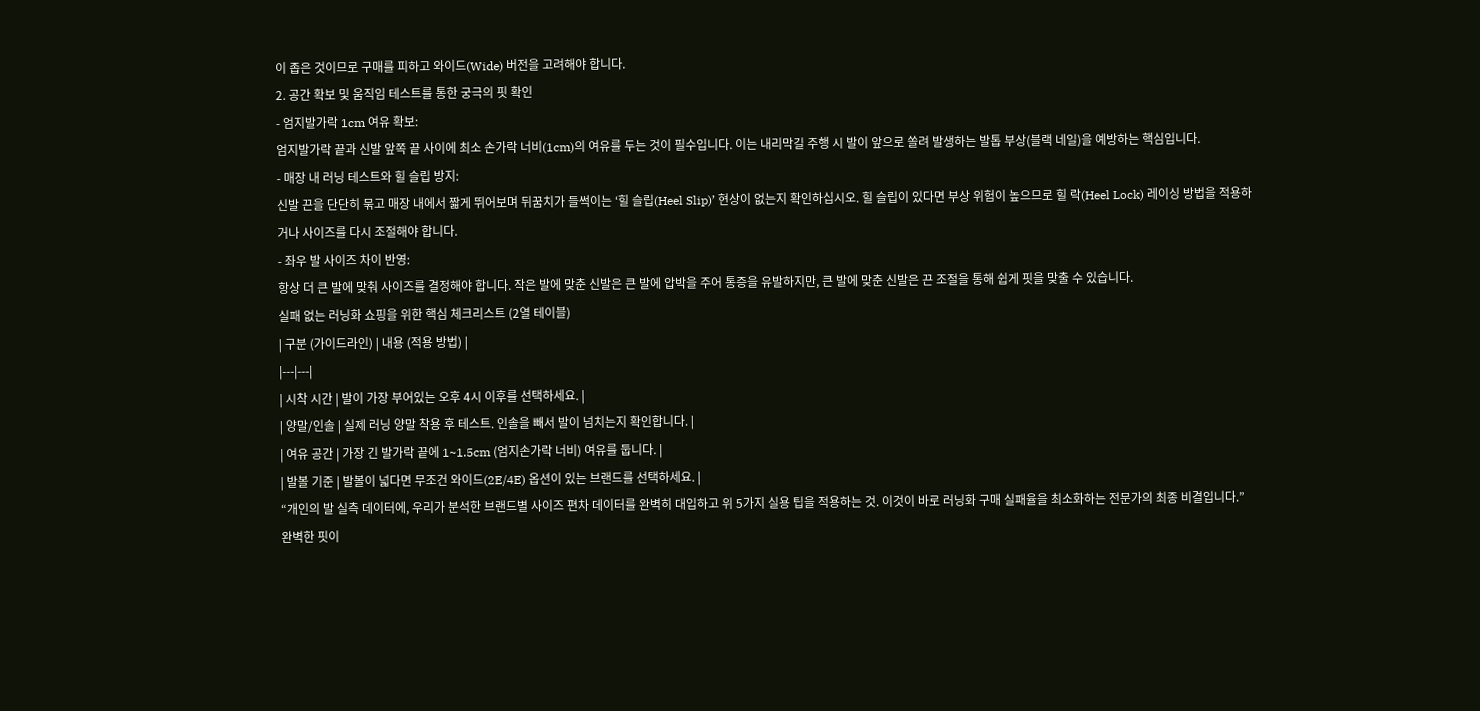이 좁은 것이므로 구매를 피하고 와이드(Wide) 버전을 고려해야 합니다.
2. 공간 확보 및 움직임 테스트를 통한 궁극의 핏 확인
- 엄지발가락 1cm 여유 확보:
엄지발가락 끝과 신발 앞쪽 끝 사이에 최소 손가락 너비(1cm)의 여유를 두는 것이 필수입니다. 이는 내리막길 주행 시 발이 앞으로 쏠려 발생하는 발톱 부상(블랙 네일)을 예방하는 핵심입니다.
- 매장 내 러닝 테스트와 힐 슬립 방지:
신발 끈을 단단히 묶고 매장 내에서 짧게 뛰어보며 뒤꿈치가 들썩이는 ‘힐 슬립(Heel Slip)’ 현상이 없는지 확인하십시오. 힐 슬립이 있다면 부상 위험이 높으므로 힐 락(Heel Lock) 레이싱 방법을 적용하거나 사이즈를 다시 조절해야 합니다.
- 좌우 발 사이즈 차이 반영:
항상 더 큰 발에 맞춰 사이즈를 결정해야 합니다. 작은 발에 맞춘 신발은 큰 발에 압박을 주어 통증을 유발하지만, 큰 발에 맞춘 신발은 끈 조절을 통해 쉽게 핏을 맞출 수 있습니다.
실패 없는 러닝화 쇼핑을 위한 핵심 체크리스트 (2열 테이블)
| 구분 (가이드라인) | 내용 (적용 방법) |
|---|---|
| 시착 시간 | 발이 가장 부어있는 오후 4시 이후를 선택하세요. |
| 양말/인솔 | 실제 러닝 양말 착용 후 테스트. 인솔을 빼서 발이 넘치는지 확인합니다. |
| 여유 공간 | 가장 긴 발가락 끝에 1~1.5cm (엄지손가락 너비) 여유를 둡니다. |
| 발볼 기준 | 발볼이 넓다면 무조건 와이드(2E/4E) 옵션이 있는 브랜드를 선택하세요. |
“개인의 발 실측 데이터에, 우리가 분석한 브랜드별 사이즈 편차 데이터를 완벽히 대입하고 위 5가지 실용 팁을 적용하는 것. 이것이 바로 러닝화 구매 실패율을 최소화하는 전문가의 최종 비결입니다.”
완벽한 핏이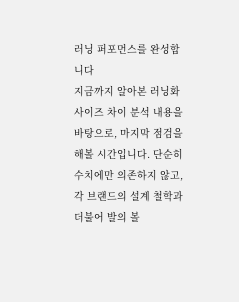러닝 퍼포먼스를 완성합니다
지금까지 알아본 러닝화 사이즈 차이 분석 내용을 바탕으로, 마지막 점검을 해볼 시간입니다. 단순히 수치에만 의존하지 않고, 각 브랜드의 설계 철학과 더불어 발의 볼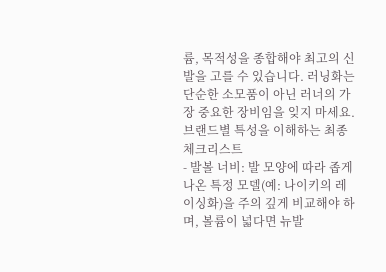륨, 목적성을 종합해야 최고의 신발을 고를 수 있습니다. 러닝화는 단순한 소모품이 아닌 러너의 가장 중요한 장비임을 잊지 마세요.
브랜드별 특성을 이해하는 최종 체크리스트
- 발볼 너비: 발 모양에 따라 좁게 나온 특정 모델(예: 나이키의 레이싱화)을 주의 깊게 비교해야 하며, 볼륨이 넓다면 뉴발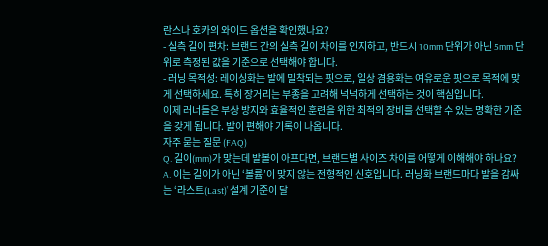란스나 호카의 와이드 옵션을 확인했나요?
- 실측 길이 편차: 브랜드 간의 실측 길이 차이를 인지하고, 반드시 10mm 단위가 아닌 5mm 단위로 측정된 값을 기준으로 선택해야 합니다.
- 러닝 목적성: 레이싱화는 발에 밀착되는 핏으로, 일상 겸용화는 여유로운 핏으로 목적에 맞게 선택하세요. 특히 장거리는 부종을 고려해 넉넉하게 선택하는 것이 핵심입니다.
이제 러너들은 부상 방지와 효율적인 훈련을 위한 최적의 장비를 선택할 수 있는 명확한 기준을 갖게 됩니다. 발이 편해야 기록이 나옵니다.
자주 묻는 질문 (FAQ)
Q. 길이(mm)가 맞는데 발볼이 아프다면, 브랜드별 사이즈 차이를 어떻게 이해해야 하나요?
A. 이는 길이가 아닌 ‘볼륨’이 맞지 않는 전형적인 신호입니다. 러닝화 브랜드마다 발을 감싸는 ‘라스트(Last)’ 설계 기준이 달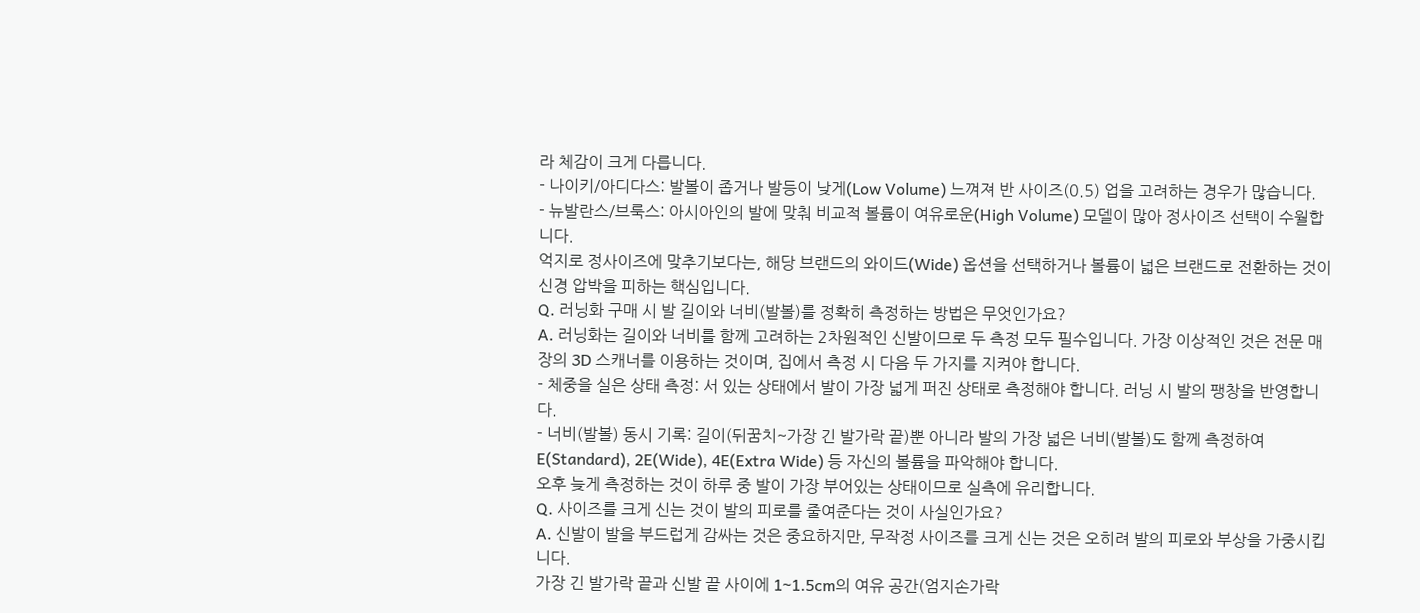라 체감이 크게 다릅니다.
- 나이키/아디다스: 발볼이 좁거나 발등이 낮게(Low Volume) 느껴져 반 사이즈(0.5) 업을 고려하는 경우가 많습니다.
- 뉴발란스/브룩스: 아시아인의 발에 맞춰 비교적 볼륨이 여유로운(High Volume) 모델이 많아 정사이즈 선택이 수월합니다.
억지로 정사이즈에 맞추기보다는, 해당 브랜드의 와이드(Wide) 옵션을 선택하거나 볼륨이 넓은 브랜드로 전환하는 것이 신경 압박을 피하는 핵심입니다.
Q. 러닝화 구매 시 발 길이와 너비(발볼)를 정확히 측정하는 방법은 무엇인가요?
A. 러닝화는 길이와 너비를 함께 고려하는 2차원적인 신발이므로 두 측정 모두 필수입니다. 가장 이상적인 것은 전문 매장의 3D 스캐너를 이용하는 것이며, 집에서 측정 시 다음 두 가지를 지켜야 합니다.
- 체중을 실은 상태 측정: 서 있는 상태에서 발이 가장 넓게 퍼진 상태로 측정해야 합니다. 러닝 시 발의 팽창을 반영합니다.
- 너비(발볼) 동시 기록: 길이(뒤꿈치~가장 긴 발가락 끝)뿐 아니라 발의 가장 넓은 너비(발볼)도 함께 측정하여 E(Standard), 2E(Wide), 4E(Extra Wide) 등 자신의 볼륨을 파악해야 합니다.
오후 늦게 측정하는 것이 하루 중 발이 가장 부어있는 상태이므로 실측에 유리합니다.
Q. 사이즈를 크게 신는 것이 발의 피로를 줄여준다는 것이 사실인가요?
A. 신발이 발을 부드럽게 감싸는 것은 중요하지만, 무작정 사이즈를 크게 신는 것은 오히려 발의 피로와 부상을 가중시킵니다.
가장 긴 발가락 끝과 신발 끝 사이에 1~1.5cm의 여유 공간(엄지손가락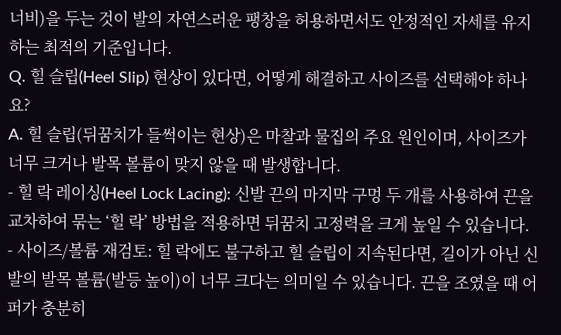너비)을 두는 것이 발의 자연스러운 팽창을 허용하면서도 안정적인 자세를 유지하는 최적의 기준입니다.
Q. 힐 슬립(Heel Slip) 현상이 있다면, 어떻게 해결하고 사이즈를 선택해야 하나요?
A. 힐 슬립(뒤꿈치가 들썩이는 현상)은 마찰과 물집의 주요 원인이며, 사이즈가 너무 크거나 발목 볼륨이 맞지 않을 때 발생합니다.
- 힐 락 레이싱(Heel Lock Lacing): 신발 끈의 마지막 구멍 두 개를 사용하여 끈을 교차하여 묶는 ‘힐 락’ 방법을 적용하면 뒤꿈치 고정력을 크게 높일 수 있습니다.
- 사이즈/볼륨 재검토: 힐 락에도 불구하고 힐 슬립이 지속된다면, 길이가 아닌 신발의 발목 볼륨(발등 높이)이 너무 크다는 의미일 수 있습니다. 끈을 조였을 때 어퍼가 충분히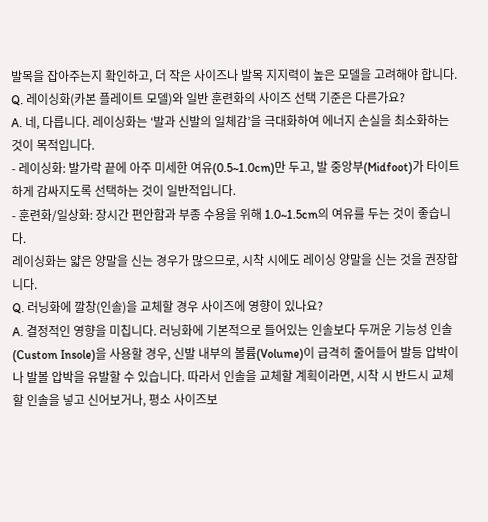발목을 잡아주는지 확인하고, 더 작은 사이즈나 발목 지지력이 높은 모델을 고려해야 합니다.
Q. 레이싱화(카본 플레이트 모델)와 일반 훈련화의 사이즈 선택 기준은 다른가요?
A. 네, 다릅니다. 레이싱화는 ‘발과 신발의 일체감’을 극대화하여 에너지 손실을 최소화하는 것이 목적입니다.
- 레이싱화: 발가락 끝에 아주 미세한 여유(0.5~1.0cm)만 두고, 발 중앙부(Midfoot)가 타이트하게 감싸지도록 선택하는 것이 일반적입니다.
- 훈련화/일상화: 장시간 편안함과 부종 수용을 위해 1.0~1.5cm의 여유를 두는 것이 좋습니다.
레이싱화는 얇은 양말을 신는 경우가 많으므로, 시착 시에도 레이싱 양말을 신는 것을 권장합니다.
Q. 러닝화에 깔창(인솔)을 교체할 경우 사이즈에 영향이 있나요?
A. 결정적인 영향을 미칩니다. 러닝화에 기본적으로 들어있는 인솔보다 두꺼운 기능성 인솔(Custom Insole)을 사용할 경우, 신발 내부의 볼륨(Volume)이 급격히 줄어들어 발등 압박이나 발볼 압박을 유발할 수 있습니다. 따라서 인솔을 교체할 계획이라면, 시착 시 반드시 교체할 인솔을 넣고 신어보거나, 평소 사이즈보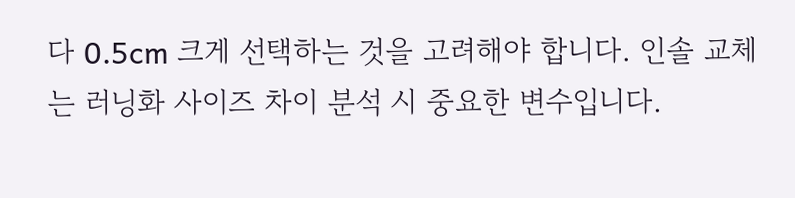다 0.5cm 크게 선택하는 것을 고려해야 합니다. 인솔 교체는 러닝화 사이즈 차이 분석 시 중요한 변수입니다.